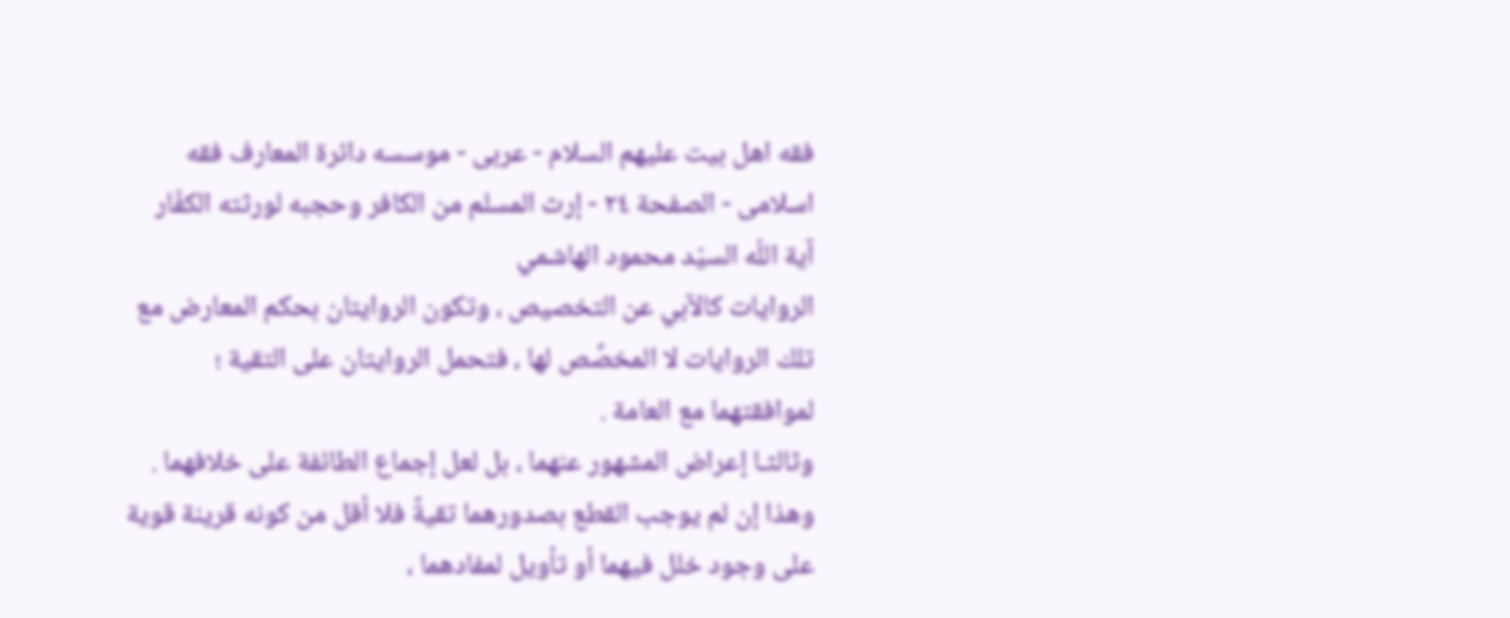فقه اهل بیت علیهم السلام - عربی - موسسه دائرة المعارف فقه اسلامی - الصفحة ٢٤ - إرث المسلم من الكافر وحجبه لورثته الكفّار آية اللّه السيّد محمود الهاشمي
الروايات كالآبي عن التخصيص ، وتكون الروايتان بحكم المعارض مع تلك الروايات لا المخصِّص لها ، فتحمل الروايتان على التقية ؛ لموافقتهما مع العامة .
وثالثـا إعراض المشهور عنهما ، بل لعل إجماع الطائفة على خلافهما . وهذا إن لم يوجب القطع بصدورهما تقيةً فلا أقل من كونه قرينة قوية على وجود خلل فيهما أو تأويل لمفادهما ،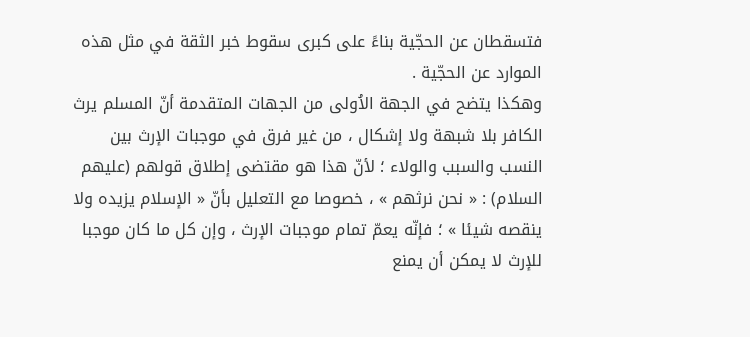فتسقطان عن الحجّية بناءً على كبرى سقوط خبر الثقة في مثل هذه الموارد عن الحجّية .
وهكذا يتضح في الجهة الاُولى من الجهات المتقدمة أنّ المسلم يرث الكافر بلا شبهة ولا إشكال ، من غير فرق في موجبات الإرث بين النسب والسبب والولاء ؛ لأنّ هذا هو مقتضى إطلاق قولهم (عليهم السلام) : « نحن نرثهم » ، خصوصا مع التعليل بأنّ « الإسلام يزيده ولا ينقصه شيئا » ؛ فإنّه يعمّ تمام موجبات الإرث ، وإن كل ما كان موجبا للإرث لا يمكن أن يمنع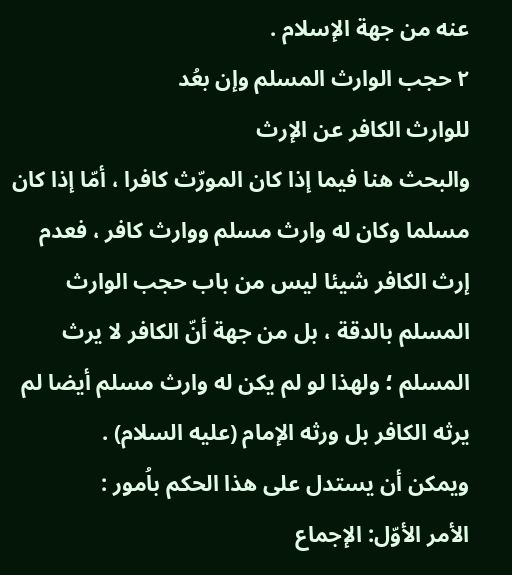عنه من جهة الإسلام .
٢ حجب الوارث المسلم وإن بعُد
للوارث الكافر عن الإرث
والبحث هنا فيما إذا كان المورّث كافرا ، أمّا إذا كان مسلما وكان له وارث مسلم ووارث كافر ، فعدم إرث الكافر شيئا ليس من باب حجب الوارث المسلم بالدقة ، بل من جهة أنّ الكافر لا يرث المسلم ؛ ولهذا لو لم يكن له وارث مسلم أيضا لم يرثه الكافر بل ورثه الإمام (عليه السلام) .
ويمكن أن يستدل على هذا الحكم باُمور :
الأمر الأوّل: الإجماع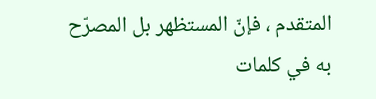المتقدم ، فإنّ المستظهر بل المصرّح به في كلمات